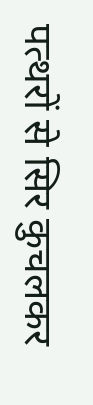पत्थरों से सिर कुचलकर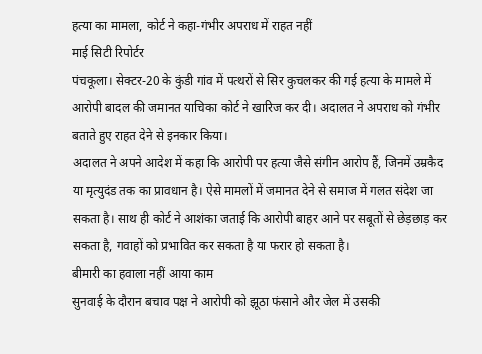हत्या का मामला, कोर्ट ने कहा-गंभीर अपराध में राहत नहीं
माई सिटी रिपोर्टर
पंचकूला। सेक्टर-20 के कुंडी गांव में पत्थरों से सिर कुचलकर की गई हत्या के मामले में आरोपी बादल की जमानत याचिका कोर्ट ने खारिज कर दी। अदालत ने अपराध को गंभीर बताते हुए राहत देने से इनकार किया।
अदालत ने अपने आदेश में कहा कि आरोपी पर हत्या जैसे संगीन आरोप हैं, जिनमें उम्रकैद या मृत्युदंड तक का प्रावधान है। ऐसे मामलों में जमानत देने से समाज में गलत संदेश जा सकता है। साथ ही कोर्ट ने आशंका जताई कि आरोपी बाहर आने पर सबूतों से छेड़छाड़ कर सकता है, गवाहों को प्रभावित कर सकता है या फरार हो सकता है।
बीमारी का हवाला नहीं आया काम
सुनवाई के दौरान बचाव पक्ष ने आरोपी को झूठा फंसाने और जेल में उसकी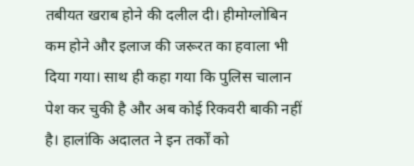तबीयत खराब होने की दलील दी। हीमोग्लोबिन कम होने और इलाज की जरूरत का हवाला भी दिया गया। साथ ही कहा गया कि पुलिस चालान पेश कर चुकी है और अब कोई रिकवरी बाकी नहीं है। हालांकि अदालत ने इन तर्कों को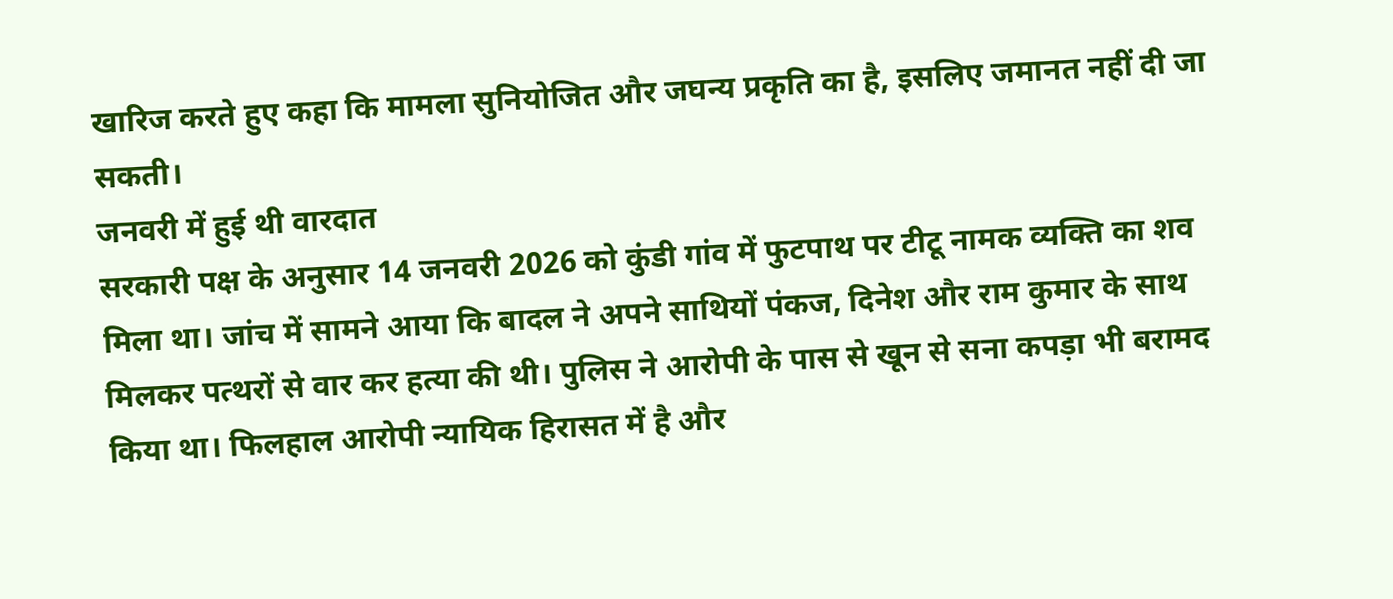खारिज करते हुए कहा कि मामला सुनियोजित और जघन्य प्रकृति का है, इसलिए जमानत नहीं दी जा सकती।
जनवरी में हुई थी वारदात
सरकारी पक्ष के अनुसार 14 जनवरी 2026 को कुंडी गांव में फुटपाथ पर टीटू नामक व्यक्ति का शव मिला था। जांच में सामने आया कि बादल ने अपने साथियों पंकज, दिनेश और राम कुमार के साथ मिलकर पत्थरों से वार कर हत्या की थी। पुलिस ने आरोपी के पास से खून से सना कपड़ा भी बरामद किया था। फिलहाल आरोपी न्यायिक हिरासत में है और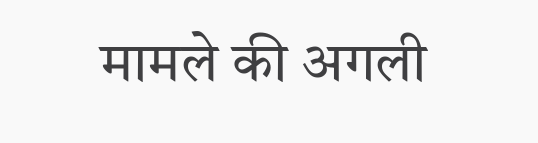मामले की अगली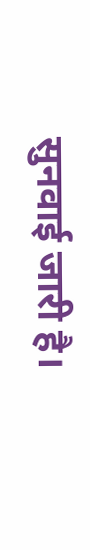सुनवाई जारी है।